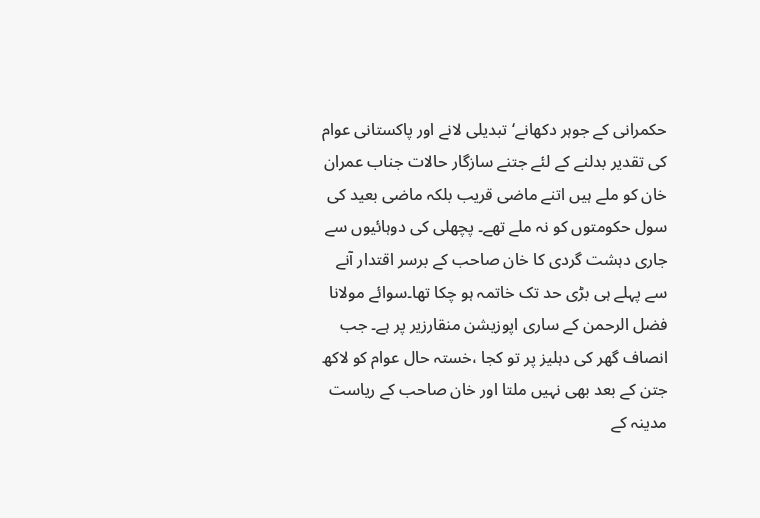حکمرانی کے جوہر دکھانے‘تبدیلی لانے اور پاکستانی عوام کی تقدیر بدلنے کے لئے جتنے سازگار حالات جناب عمران خان کو ملے ہیں اتنے ماضی قریب بلکہ ماضی بعید کی سول حکومتوں کو نہ ملے تھے۔ پچھلی کی دوہائیوں سے جاری دہشت گردی کا خان صاحب کے برسر اقتدار آنے سے پہلے ہی بڑی حد تک خاتمہ ہو چکا تھا۔سوائے مولانا فضل الرحمن کے ساری اپوزیشن منقارزیر پر ہے۔ جب انصاف گھر کی دہلیز پر تو کجا ،خستہ حال عوام کو لاکھ جتن کے بعد بھی نہیں ملتا اور خان صاحب کے ریاست مدینہ کے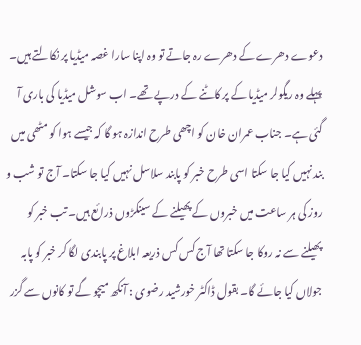دعوے دھرے کے دھرے رہ جاتے تو وہ اپنا سارا غصہ میڈیا پر نکالتے ہیں۔ پہلے وہ ریگولر میڈیا کے پر کاٹنے کے درپے تھے۔ اب سوشل میڈیا کی باری آ گئی ہے۔ جناب عمران خان کو اچھی طرح اندازہ ہو گا کہ جیسے ہوا کو مٹھی میں بند نہیں کیا جا سکتا اسی طرح خبر کو پابند سلاسل نہیں کیا جا سکتا۔ آج تو شب و روز کی ہر ساعت میں خبروں کے پھیلنے کے سینکڑوں ذرائع ہیں۔ تب خبر کو پھیلنے سے نہ روکا جا سکتا تھا آج کس کس ذریعہ ابلاغ پر پابندی لگا کر خبر کو پابہ جولاں کیا جائے گا۔ بقول ڈاکٹر خورشید رضوی : آنکھ میچو گے تو کانوں سے گزر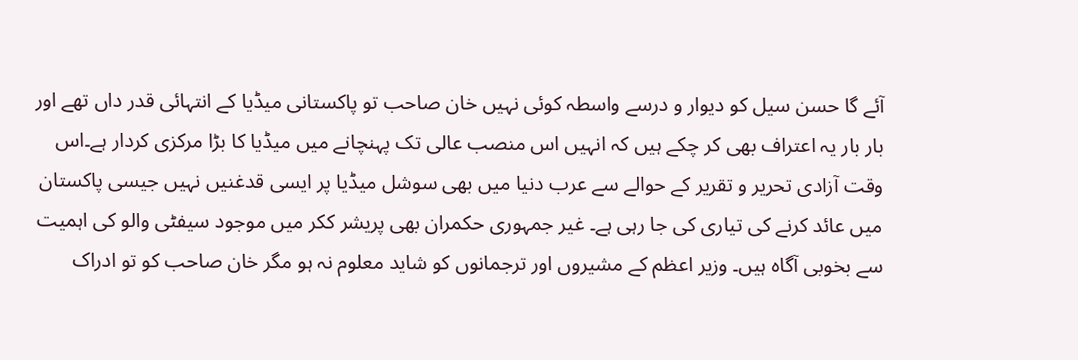آئے گا حسن سیل کو دیوار و درسے واسطہ کوئی نہیں خان صاحب تو پاکستانی میڈیا کے انتہائی قدر داں تھے اور بار بار یہ اعتراف بھی کر چکے ہیں کہ انہیں اس منصب عالی تک پہنچانے میں میڈیا کا بڑا مرکزی کردار ہے۔اس وقت آزادی تحریر و تقریر کے حوالے سے عرب دنیا میں بھی سوشل میڈیا پر ایسی قدغنیں نہیں جیسی پاکستان میں عائد کرنے کی تیاری کی جا رہی ہے۔ غیر جمہوری حکمران بھی پریشر ککر میں موجود سیفٹی والو کی اہمیت سے بخوبی آگاہ ہیں۔ وزیر اعظم کے مشیروں اور ترجمانوں کو شاید معلوم نہ ہو مگر خان صاحب کو تو ادراک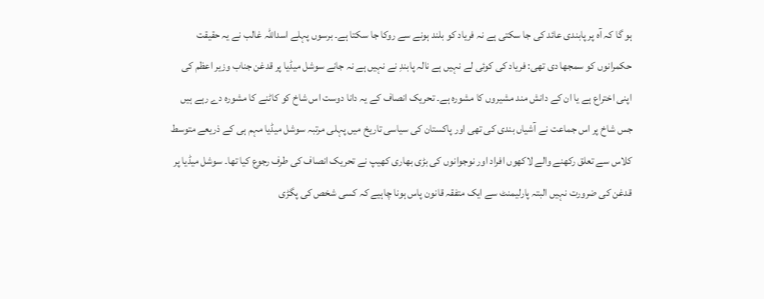ہو گا کہ آہ پر پابندی عائد کی جا سکتی ہے نہ فریاد کو بلند ہونے سے روکا جا سکتا ہے۔ برسوں پہلے اسداللہ غالب نے یہ حقیقت حکمرانوں کو سمجھا دی تھی: فریاد کی کوئی لے نہیں ہے نالہ پابندِ نے نہیں ہے نہ جانے سوشل میڈیا پر قدغن جناب وزیر اعظم کی اپنی اختراع ہے یا ان کے دانش مند مشیروں کا مشورہ ہے۔ تحریک انصاف کے یہ دانا دوست اس شاخ کو کاٹنے کا مشورہ دے رہے ہیں جس شاخ پر اس جماعت نے آشیاں بندی کی تھی اور پاکستان کی سیاسی تاریخ میں پہلی مرتبہ سوشل میڈیا مہم ہی کے ذریعے متوسط کلاس سے تعلق رکھنے والے لاکھوں افراد اور نوجوانوں کی بڑی بھاری کھیپ نے تحریک انصاف کی طرف رجوع کیا تھا۔ سوشل میڈیا پر قدغن کی ضرورت نہیں البتہ پارلیمنٹ سے ایک متفقہ قانون پاس ہونا چاہیے کہ کسی شخص کی پگڑی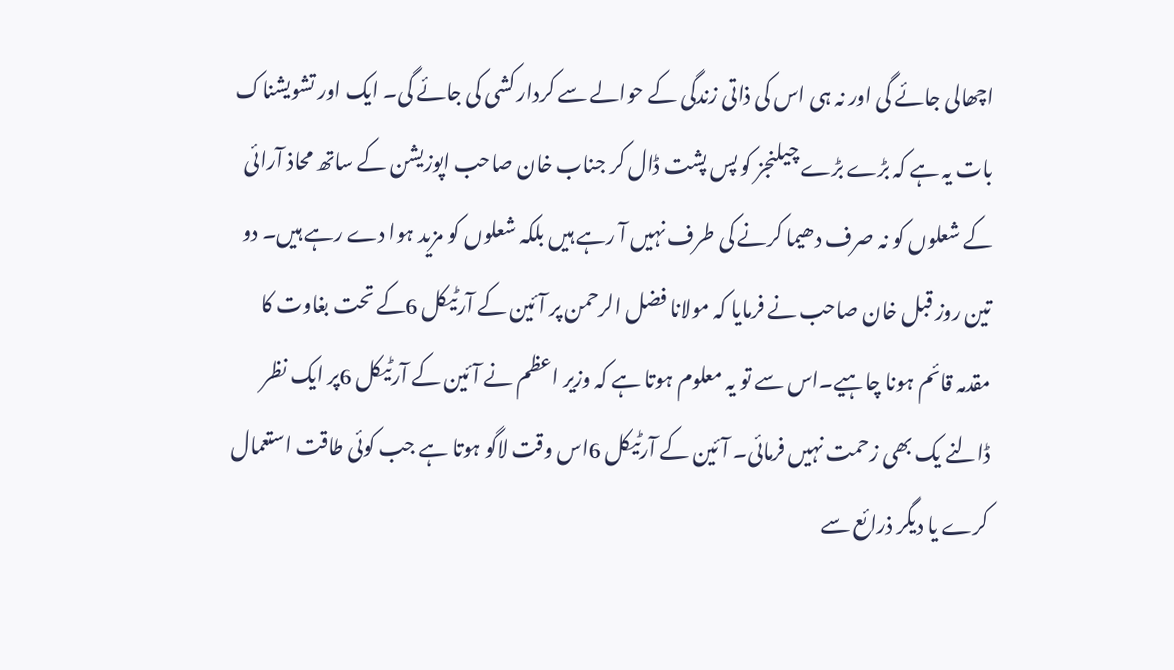اچھالی جائے گی اور نہ ہی اس کی ذاتی زندگی کے حوالے سے کردار کشی کی جائے گی۔ ایک اور تشویشناک بات یہ ہے کہ بڑے بڑے چیلنجز کو پس پشت ڈال کر جناب خان صاحب اپوزیشن کے ساتھ محاذ آرائی کے شعلوں کو نہ صرف دھیما کرنے کی طرف نہیں آ رہے ہیں بلکہ شعلوں کو مزید ہوا دے رہے ہیں۔ دو تین روز قبل خان صاحب نے فرمایا کہ مولانا فضل الرحمن پر آئین کے آرٹیکل 6کے تحت بغاوت کا مقدمہ قائم ہونا چاہیے۔اس سے تو یہ معلوم ہوتا ہے کہ وزیر اعظم نے آئین کے آرٹیکل 6پر ایک نظر ڈالنے یک بھی زحمت نہیں فرمائی۔ آئین کے آرٹیکل 6اس وقت لاگو ہوتا ہے جب کوئی طاقت استعمال کرے یا دیگر ذرائع سے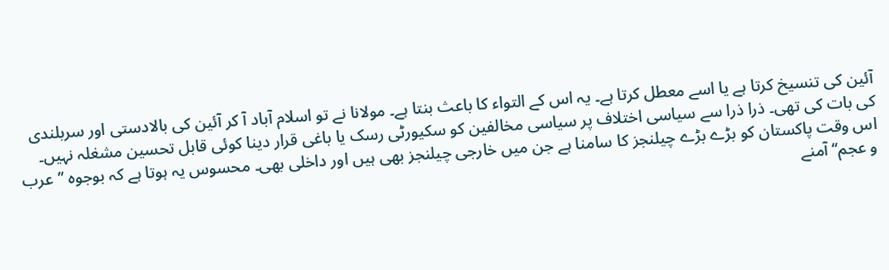آئین کی تنسیخ کرتا ہے یا اسے معطل کرتا ہے۔ یہ اس کے التواء کا باعث بنتا ہے۔ مولانا نے تو اسلام آباد آ کر آئین کی بالادستی اور سربلندی کی بات کی تھی۔ ذرا ذرا سے سیاسی اختلاف پر سیاسی مخالفین کو سکیورٹی رسک یا باغی قرار دینا کوئی قابل تحسین مشغلہ نہیں۔ اس وقت پاکستان کو بڑے بڑے چیلنجز کا سامنا ہے جن میں خارجی چیلنجز بھی ہیں اور داخلی بھی۔ محسوس یہ ہوتا ہے کہ بوجوہ ’’عرب و عجم‘‘ آمنے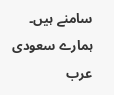سامنے ہیں۔ ہمارے سعودی عرب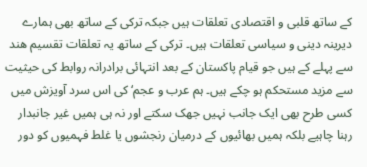کے ساتھ قلبی و اقتصادی تعلقات ہیں جبکہ ترکی کے ساتھ بھی ہمارے دیرینہ دینی و سیاسی تعلقات ہیں۔ ترکی کے ساتھ یہ تعلقات تقسیم ھند سے پہلے کے ہیں جو قیام پاکستان کے بعد انتہائی برادرانہ روابط کی حیثیت سے مزید مستحکم ہو چکے ہیں۔ ہم عرب و عجم‘ کی اس سرد آویزش میں کسی طرح بھی ایک جانب نہیں جھک سکتے اور نہ ہی ہمیں غیر جانبدار رہنا چاہیے بلکہ ہمیں بھائیوں کے درمیان رنجشوں یا غلط فہمیوں کو دور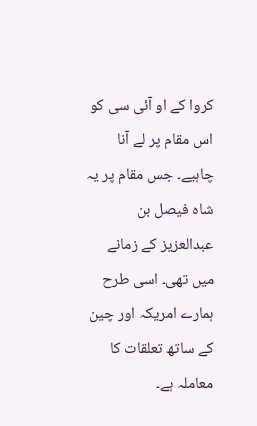کروا کے او آئی سی کو اس مقام پر لے آنا چاہیے۔ جس مقام پر یہ شاہ فیصل بن عبدالعزیز کے زمانے میں تھی۔ اسی طرح ہمارے امریکہ اور چین کے ساتھ تعلقات کا معاملہ ہے۔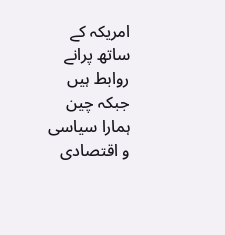امریکہ کے ساتھ پرانے روابط ہیں جبکہ چین ہمارا سیاسی و اقتصادی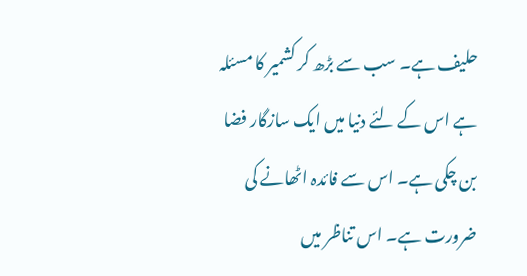حلیف ہے۔ سب سے بڑھ کر کشمیر کا مسئلہ ہے اس کے لئے دنیا میں ایک سازگار فضا بن چکی ہے۔ اس سے فائدہ اٹھانے کی ضرورت ہے۔ اس تناظر میں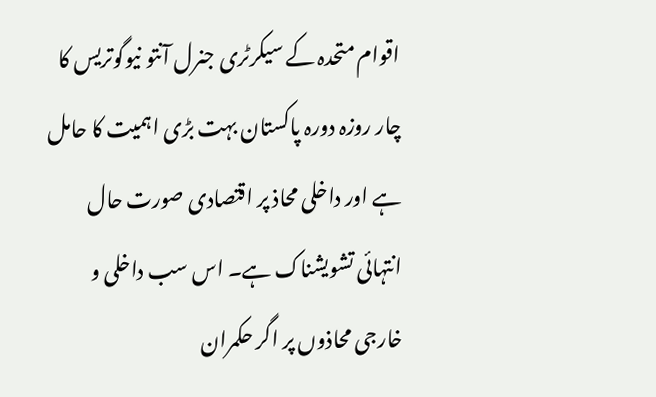اقوام متحدہ کے سیکرٹری جنرل آنتو نیوگوتریس کا چار روزہ دورہ پاکستان بہت بڑی اہمیت کا حامل ہے اور داخلی محاذ پر اقتصادی صورت حال انتہائی تشویشناک ہے۔ اس سب داخلی و خارجی محاذوں پر اگر حکمران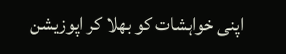اپنی خواہشات کو بھلا کر اپوزیشن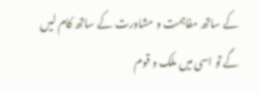کے ساتھ مفاہمت و مشاورت کے ساتھ کام لیں گے تو اسی میں ملک و قوم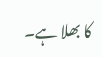کا بھلا ہے۔